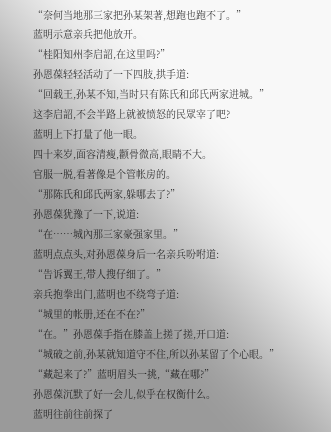“奈何当地那三家把孙某架著,想跑也跑不了。”
蓝明示意亲兵把他放开。
“桂阳知州李启詔,在这里吗?”
孙恩葆轻轻活动了一下四肢,拱手道:
“回载王,孙某不知,当时只有陈氏和邱氏两家进城。”
这李启詔,不会半路上就被愤怒的民眾宰了吧?
蓝明上下打量了他一眼。
四十来岁,面容清瘦,颧骨微高,眼睛不大。
官服一脱,看著像是个管帐房的。
“那陈氏和邱氏两家,躲哪去了?”
孙恩葆犹豫了一下,说道:
“在……城內那三家豪强家里。”
蓝明点点头,对孙恩葆身后一名亲兵吩咐道:
“告诉翼王,带人搜仔细了。”
亲兵抱拳出门,蓝明也不绕弯子道:
“城里的帐册,还在不在?”
“在。”孙恩葆手指在膝盖上搓了搓,开口道:
“城破之前,孙某就知道守不住,所以孙某留了个心眼。”
“藏起来了?”蓝明眉头一挑,“藏在哪?”
孙恩葆沉默了好一会儿,似乎在权衡什么。
蓝明往前往前探了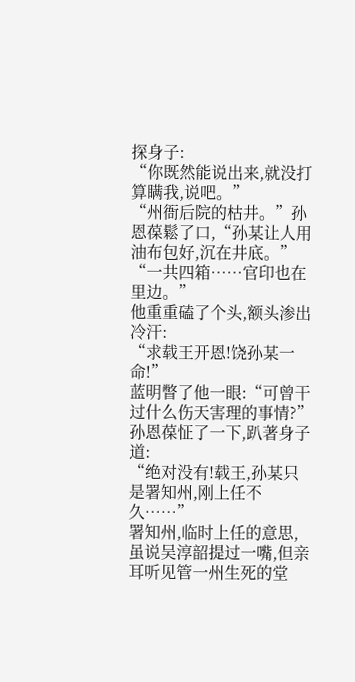探身子:
“你既然能说出来,就没打算瞒我,说吧。”
“州衙后院的枯井。”孙恩葆鬆了口,“孙某让人用油布包好,沉在井底。”
“一共四箱……官印也在里边。”
他重重磕了个头,额头渗出冷汗:
“求载王开恩!饶孙某一命!”
蓝明瞥了他一眼:“可曾干过什么伤天害理的事情?”
孙恩葆怔了一下,趴著身子道:
“绝对没有!载王,孙某只是署知州,刚上任不久……”
署知州,临时上任的意思,虽说吴淳韶提过一嘴,但亲耳听见管一州生死的堂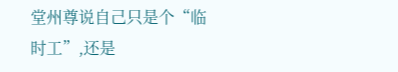堂州尊说自己只是个“临时工”,还是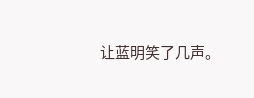让蓝明笑了几声。